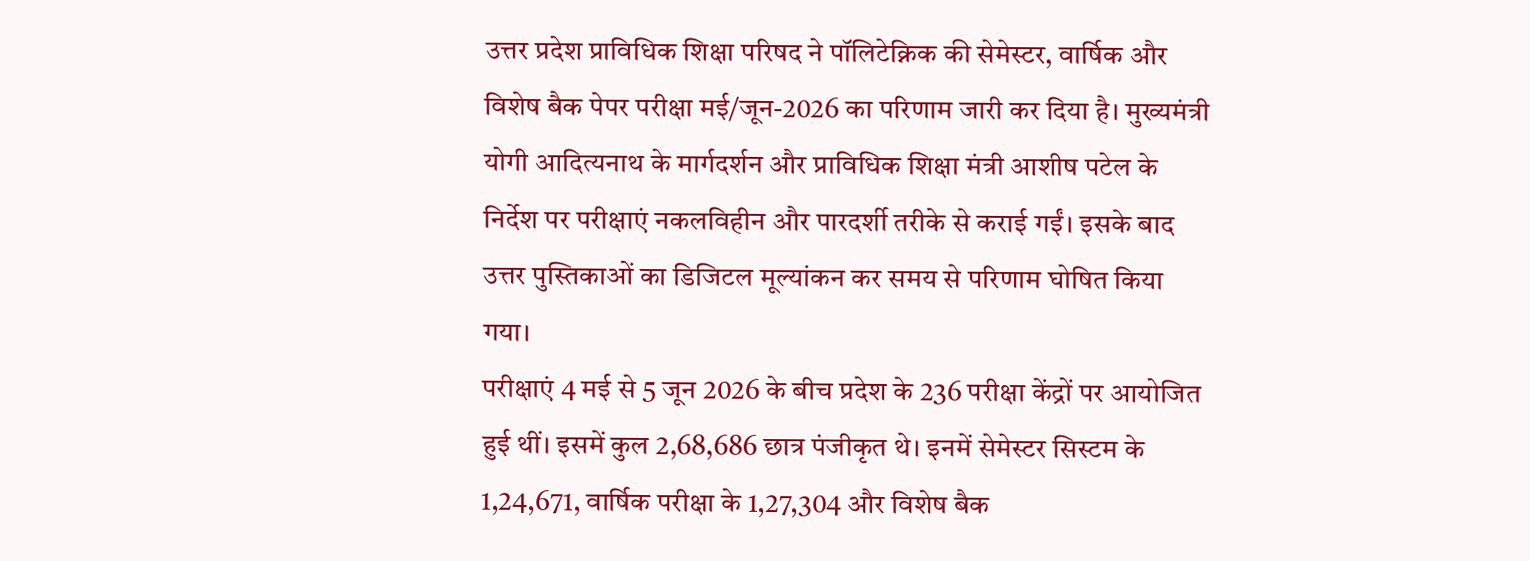उत्तर प्रदेश प्राविधिक शिक्षा परिषद ने पॉलिटेक्निक की सेमेस्टर, वार्षिक और विशेष बैक पेपर परीक्षा मई/जून-2026 का परिणाम जारी कर दिया है। मुख्यमंत्री योगी आदित्यनाथ के मार्गदर्शन और प्राविधिक शिक्षा मंत्री आशीष पटेल के निर्देश पर परीक्षाएं नकलविहीन और पारदर्शी तरीके से कराई गईं। इसके बाद उत्तर पुस्तिकाओं का डिजिटल मूल्यांकन कर समय से परिणाम घोषित किया गया।
परीक्षाएं 4 मई से 5 जून 2026 के बीच प्रदेश के 236 परीक्षा केंद्रों पर आयोजित हुई थीं। इसमें कुल 2,68,686 छात्र पंजीकृत थे। इनमें सेमेस्टर सिस्टम के 1,24,671, वार्षिक परीक्षा के 1,27,304 और विशेष बैक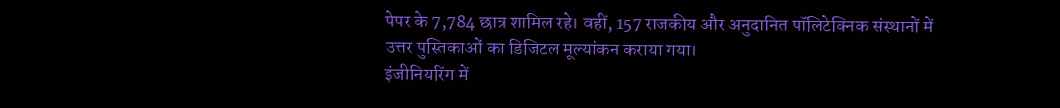पेपर के 7,784 छात्र शामिल रहे। वहीं, 157 राजकीय और अनुदानित पॉलिटेक्निक संस्थानों में उत्तर पुस्तिकाओं का डिजिटल मूल्यांकन कराया गया।
इंजीनियरिंग में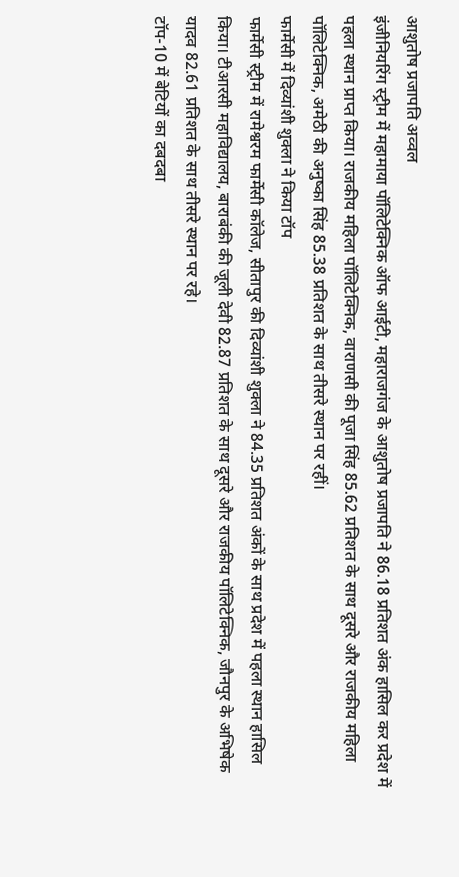आशुतोष प्रजापति अव्वल
इंजीनियरिंग स्ट्रीम में महामाया पॉलिटेक्निक ऑफ आईटी, महाराजगंज के आशुतोष प्रजापति ने 86.18 प्रतिशत अंक हासिल कर प्रदेश में पहला स्थान प्राप्त किया। राजकीय महिला पॉलिटेक्निक, वाराणसी की पूजा सिंह 85.62 प्रतिशत के साथ दूसरे और राजकीय महिला पॉलिटेक्निक, अमेठी की अनुष्का सिंह 85.38 प्रतिशत के साथ तीसरे स्थान पर रहीं।
फार्मेसी में दिव्यांशी शुक्ला ने किया टॉप
फार्मेसी स्ट्रीम में रामेश्वरम फार्मेसी कॉलेज, सीतापुर की दिव्यांशी शुक्ला ने 84.35 प्रतिशत अंकों के साथ प्रदेश में पहला स्थान हासिल किया। टीआरसी महाविद्यालय, बाराबंकी की जूली देवी 82.87 प्रतिशत के साथ दूसरे और राजकीय पॉलिटेक्निक, जौनपुर के अभिषेक यादव 82.61 प्रतिशत के साथ तीसरे स्थान पर रहे।
टॉप-10 में बेटियों का दबदबा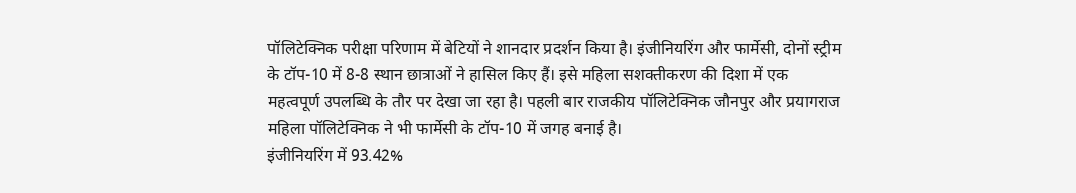पॉलिटेक्निक परीक्षा परिणाम में बेटियों ने शानदार प्रदर्शन किया है। इंजीनियरिंग और फार्मेसी, दोनों स्ट्रीम के टॉप-10 में 8-8 स्थान छात्राओं ने हासिल किए हैं। इसे महिला सशक्तीकरण की दिशा में एक महत्वपूर्ण उपलब्धि के तौर पर देखा जा रहा है। पहली बार राजकीय पॉलिटेक्निक जौनपुर और प्रयागराज महिला पॉलिटेक्निक ने भी फार्मेसी के टॉप-10 में जगह बनाई है।
इंजीनियरिंग में 93.42%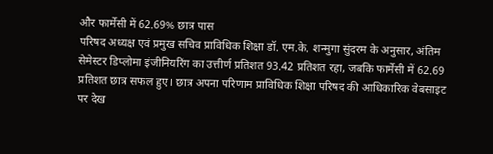और फार्मेसी में 62.69% छात्र पास
परिषद अध्यक्ष एवं प्रमुख सचिव प्राविधिक शिक्षा डॉ. एम.के. शन्मुगा सुंदरम के अनुसार, अंतिम सेमेस्टर डिप्लोमा इंजीनियरिंग का उत्तीर्ण प्रतिशत 93.42 प्रतिशत रहा, जबकि फार्मेसी में 62.69 प्रतिशत छात्र सफल हुए। छात्र अपना परिणाम प्राविधिक शिक्षा परिषद की आधिकारिक वेबसाइट पर देख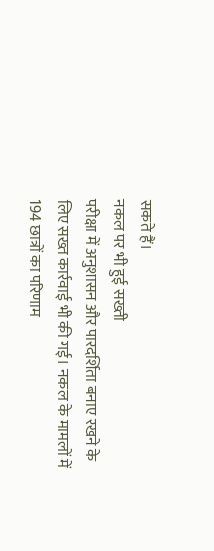सकते हैं।
नकल पर भी हुई सख्ती
परीक्षा में अनुशासन और पारदर्शिता बनाए रखने के लिए सख्त कार्रवाई भी की गई। नकल के मामलों में 194 छात्रों का परिणाम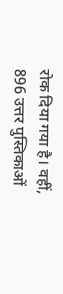रोक दिया गया है। वहीं, 896 उत्तर पुस्तिकाओं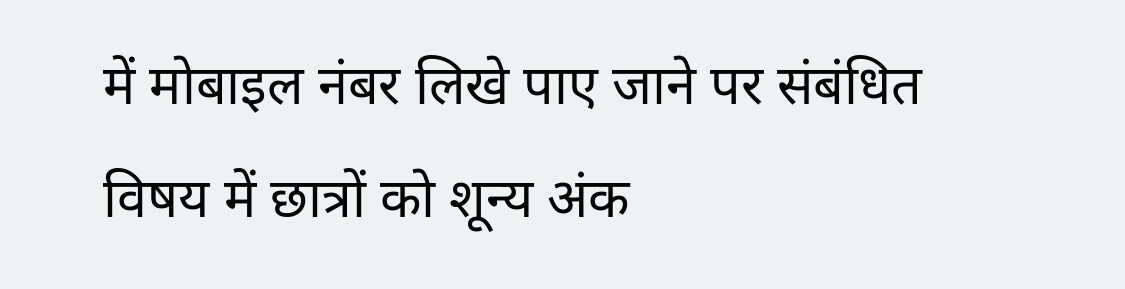में मोबाइल नंबर लिखे पाए जाने पर संबंधित विषय में छात्रों को शून्य अंक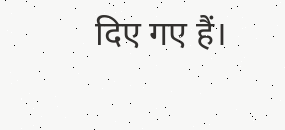दिए गए हैं।